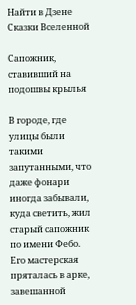Найти в Дзене
Сказки Вселенной

Сапожник, ставивший на подошвы крылья

В городе, где улицы были такими запутанными, что даже фонари иногда забывали, куда светить, жил старый сапожник по имени Фебо. Его мастерская пряталась в арке, завешанной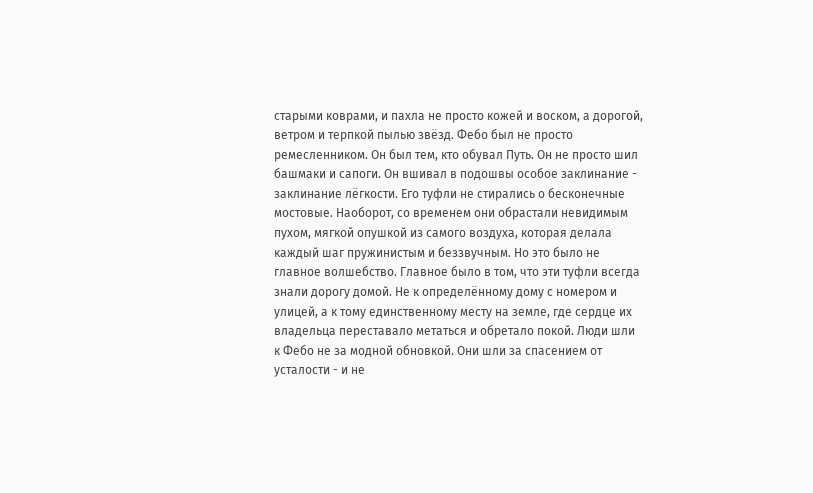старыми коврами, и пахла не просто кожей и воском, а дорогой, ветром и терпкой пылью звёзд. Фебо был не просто ремесленником. Он был тем, кто обувал Путь. Он не просто шил башмаки и сапоги. Он вшивал в подошвы особое заклинание - заклинание лёгкости. Его туфли не стирались о бесконечные мостовые. Наоборот, со временем они обрастали невидимым пухом, мягкой опушкой из самого воздуха, которая делала каждый шаг пружинистым и беззвучным. Но это было не главное волшебство. Главное было в том, что эти туфли всегда знали дорогу домой. Не к определённому дому с номером и улицей, а к тому единственному месту на земле, где сердце их владельца переставало метаться и обретало покой. Люди шли к Фебо не за модной обновкой. Они шли за спасением от усталости - и не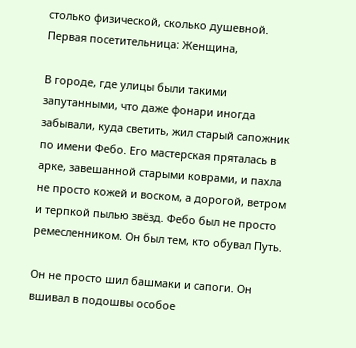столько физической, сколько душевной. Первая посетительница: Женщина,

В городе, где улицы были такими запутанными, что даже фонари иногда забывали, куда светить, жил старый сапожник по имени Фебо. Его мастерская пряталась в арке, завешанной старыми коврами, и пахла не просто кожей и воском, а дорогой, ветром и терпкой пылью звёзд. Фебо был не просто ремесленником. Он был тем, кто обувал Путь.

Он не просто шил башмаки и сапоги. Он вшивал в подошвы особое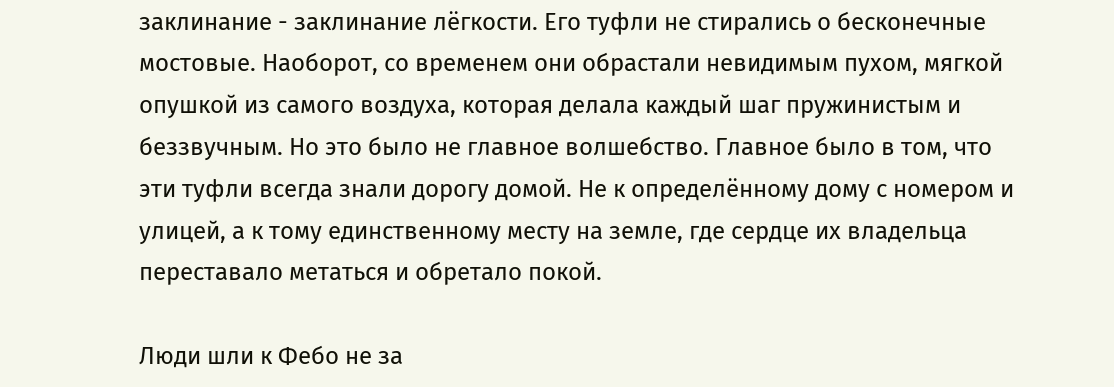заклинание - заклинание лёгкости. Его туфли не стирались о бесконечные мостовые. Наоборот, со временем они обрастали невидимым пухом, мягкой опушкой из самого воздуха, которая делала каждый шаг пружинистым и беззвучным. Но это было не главное волшебство. Главное было в том, что эти туфли всегда знали дорогу домой. Не к определённому дому с номером и улицей, а к тому единственному месту на земле, где сердце их владельца переставало метаться и обретало покой.

Люди шли к Фебо не за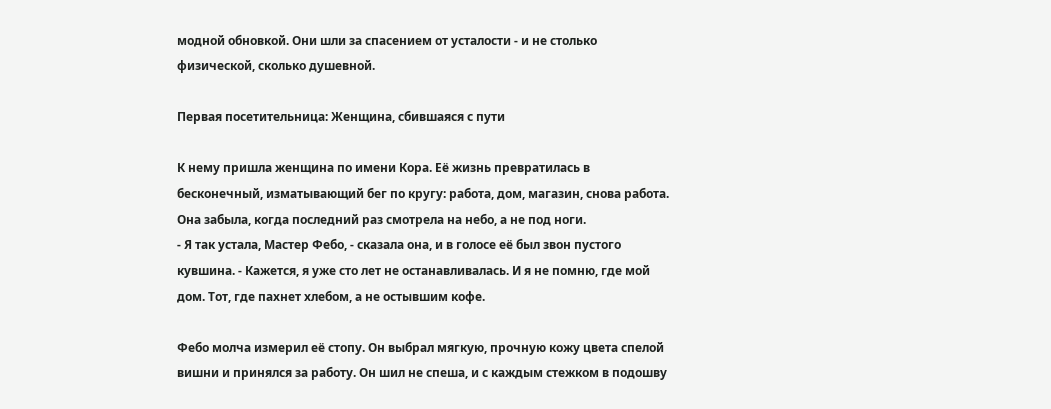модной обновкой. Они шли за спасением от усталости - и не столько физической, сколько душевной.

Первая посетительница: Женщина, сбившаяся с пути

К нему пришла женщина по имени Кора. Её жизнь превратилась в бесконечный, изматывающий бег по кругу: работа, дом, магазин, снова работа. Она забыла, когда последний раз смотрела на небо, а не под ноги.
- Я так устала, Мастер Фебо, - сказала она, и в голосе её был звон пустого кувшина. - Кажется, я уже сто лет не останавливалась. И я не помню, где мой дом. Тот, где пахнет хлебом, а не остывшим кофе.

Фебо молча измерил её стопу. Он выбрал мягкую, прочную кожу цвета спелой вишни и принялся за работу. Он шил не спеша, и с каждым стежком в подошву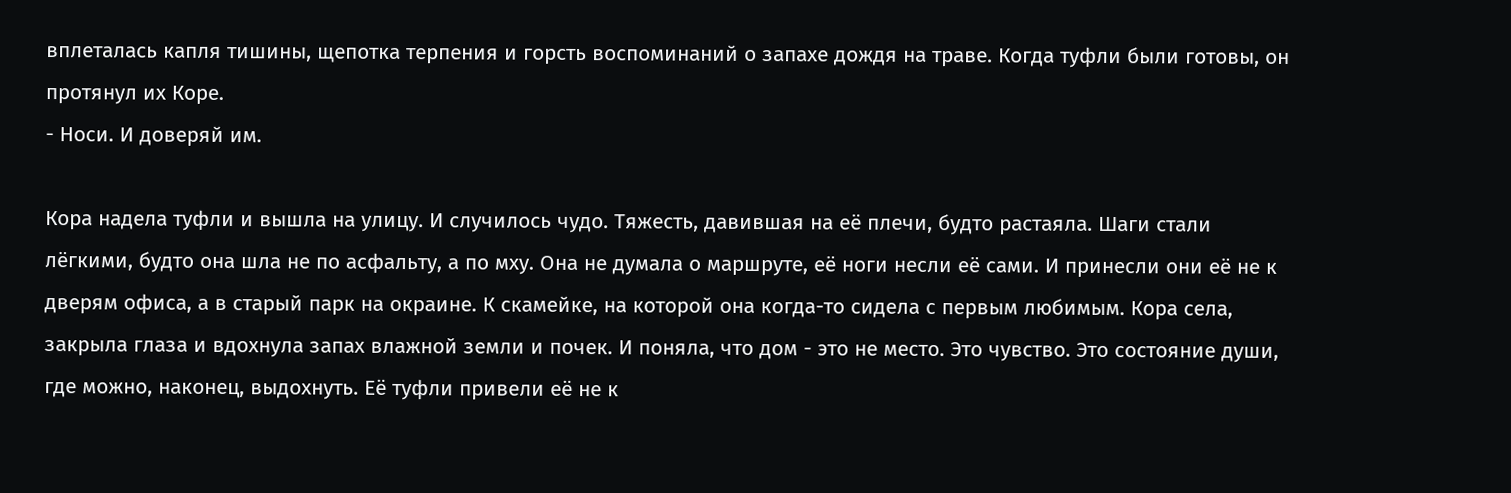вплеталась капля тишины, щепотка терпения и горсть воспоминаний о запахе дождя на траве. Когда туфли были готовы, он протянул их Коре.
- Носи. И доверяй им.

Кора надела туфли и вышла на улицу. И случилось чудо. Тяжесть, давившая на её плечи, будто растаяла. Шаги стали лёгкими, будто она шла не по асфальту, а по мху. Она не думала о маршруте, её ноги несли её сами. И принесли они её не к дверям офиса, а в старый парк на окраине. К скамейке, на которой она когда-то сидела с первым любимым. Кора села, закрыла глаза и вдохнула запах влажной земли и почек. И поняла, что дом - это не место. Это чувство. Это состояние души, где можно, наконец, выдохнуть. Её туфли привели её не к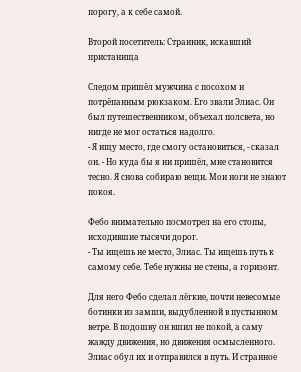порогу, а к себе самой.

Второй посетитель: Странник, искавший пристанища

Следом пришёл мужчина с посохом и потрёпанным рюкзаком. Его звали Элиас. Он был путешественником, объехал полсвета, но нигде не мог остаться надолго.
- Я ищу место, где смогу остановиться, - сказал он. - Но куда бы я ни пришёл, мне становится тесно. Я снова собираю вещи. Мои ноги не знают покоя.

Фебо внимательно посмотрел на его стопы, исходившие тысячи дорог.
- Ты ищешь не место, Элиас. Ты ищешь путь к самому себе. Тебе нужны не стены, а горизонт.

Для него Фебо сделал лёгкие, почти невесомые ботинки из замши, выдубленной в пустынном ветре. В подошву он вшил не покой, а саму жажду движения, но движения осмысленного. Элиас обул их и отправился в путь. И странное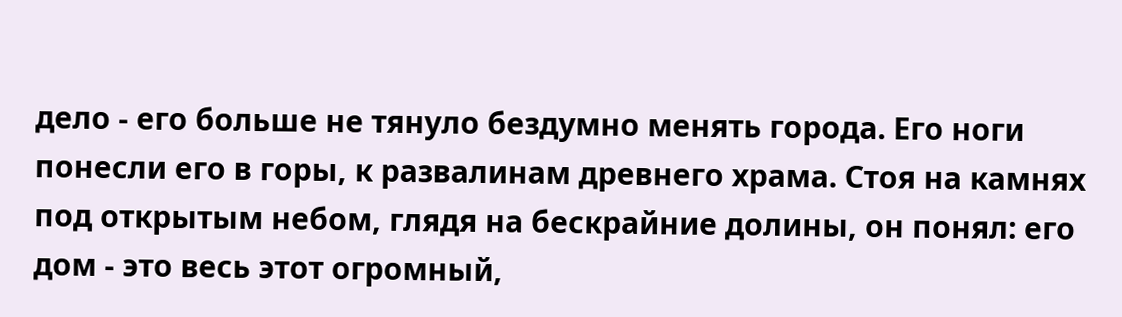дело - его больше не тянуло бездумно менять города. Его ноги понесли его в горы, к развалинам древнего храма. Стоя на камнях под открытым небом, глядя на бескрайние долины, он понял: его дом - это весь этот огромный,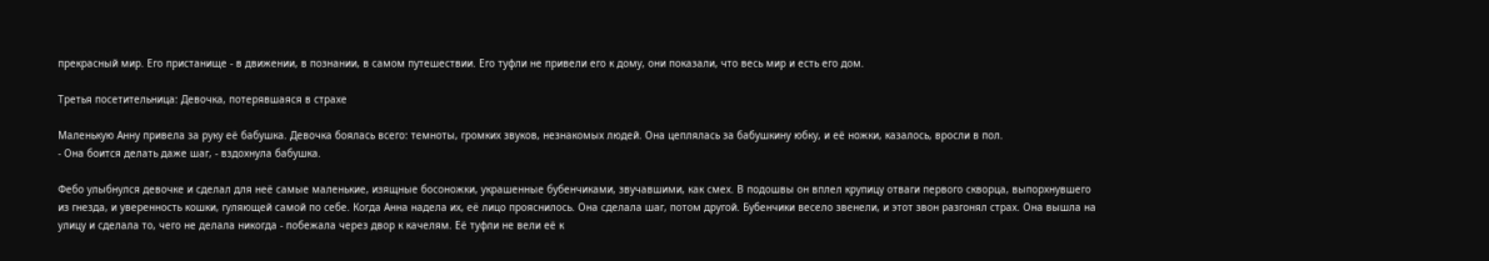прекрасный мир. Его пристанище - в движении, в познании, в самом путешествии. Его туфли не привели его к дому, они показали, что весь мир и есть его дом.

Третья посетительница: Девочка, потерявшаяся в страхе

Маленькую Анну привела за руку её бабушка. Девочка боялась всего: темноты, громких звуков, незнакомых людей. Она цеплялась за бабушкину юбку, и её ножки, казалось, вросли в пол.
- Она боится делать даже шаг, - вздохнула бабушка.

Фебо улыбнулся девочке и сделал для неё самые маленькие, изящные босоножки, украшенные бубенчиками, звучавшими, как смех. В подошвы он вплел крупицу отваги первого скворца, выпорхнувшего из гнезда, и уверенность кошки, гуляющей самой по себе. Когда Анна надела их, её лицо прояснилось. Она сделала шаг, потом другой. Бубенчики весело звенели, и этот звон разгонял страх. Она вышла на улицу и сделала то, чего не делала никогда - побежала через двор к качелям. Её туфли не вели её к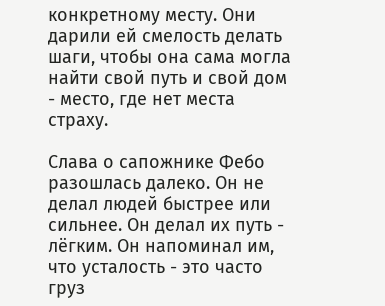конкретному месту. Они дарили ей смелость делать шаги, чтобы она сама могла найти свой путь и свой дом - место, где нет места страху.

Слава о сапожнике Фебо разошлась далеко. Он не делал людей быстрее или сильнее. Он делал их путь - лёгким. Он напоминал им, что усталость - это часто груз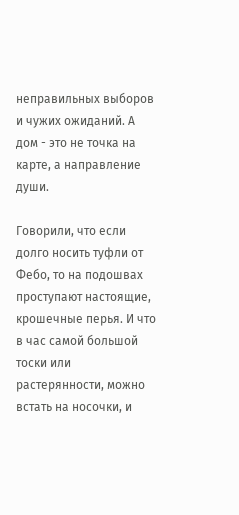неправильных выборов и чужих ожиданий. А дом - это не точка на карте, а направление души.

Говорили, что если долго носить туфли от Фебо, то на подошвах проступают настоящие, крошечные перья. И что в час самой большой тоски или растерянности, можно встать на носочки, и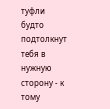туфли будто подтолкнут тебя в нужную сторону - к тому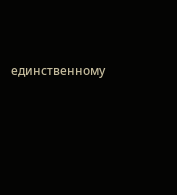единственному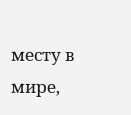месту в мире,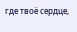где твоё сердце,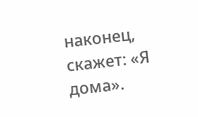наконец, скажет: «Я дома».